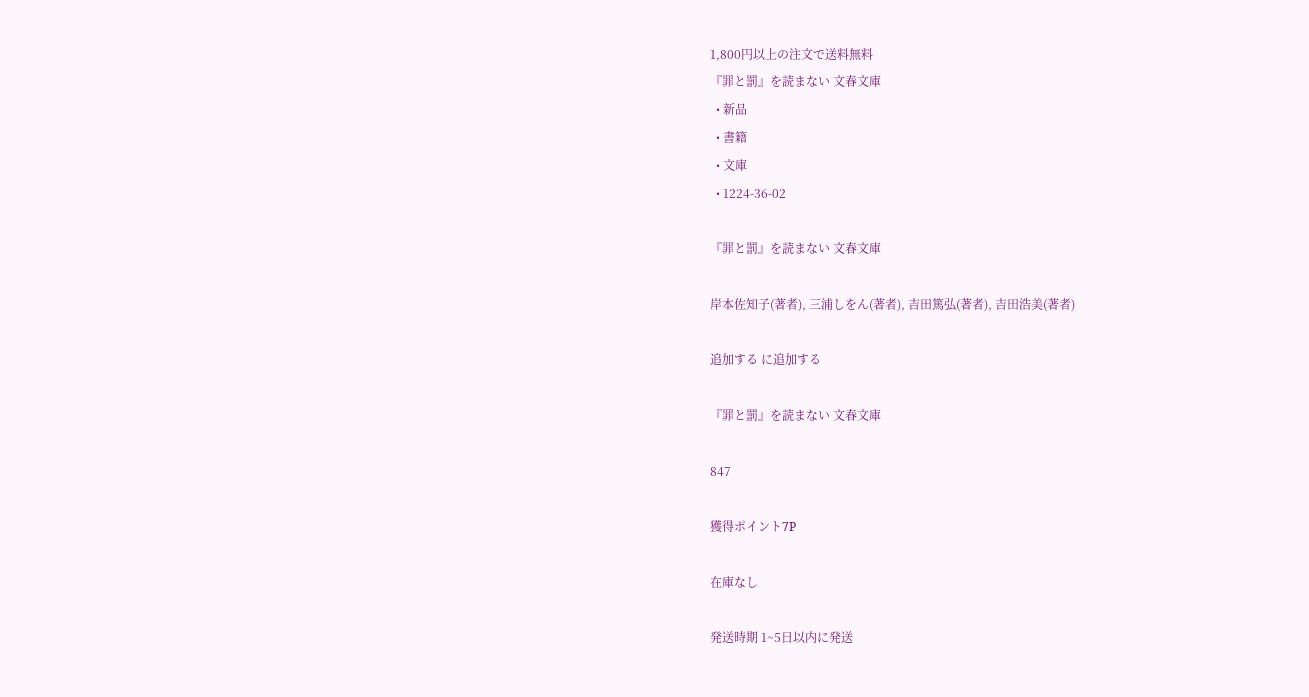1,800円以上の注文で送料無料
『罪と罰』を読まない 文春文庫
  • 新品
  • 書籍
  • 文庫
  • 1224-36-02

『罪と罰』を読まない 文春文庫

岸本佐知子(著者), 三浦しをん(著者), 吉田篤弘(著者), 吉田浩美(著者)

追加する に追加する

『罪と罰』を読まない 文春文庫

847

獲得ポイント7P

在庫なし

発送時期 1~5日以内に発送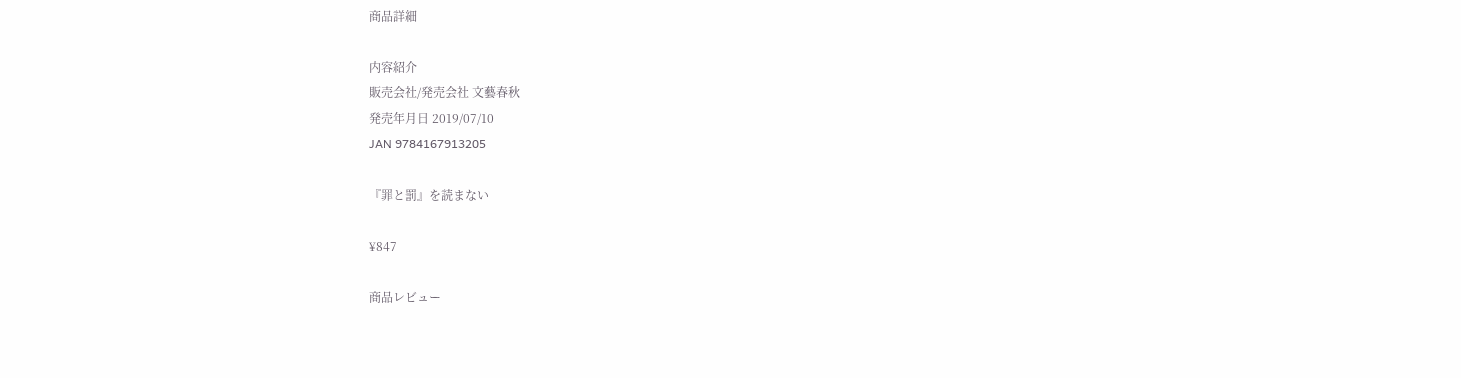商品詳細

内容紹介
販売会社/発売会社 文藝春秋
発売年月日 2019/07/10
JAN 9784167913205

『罪と罰』を読まない

¥847

商品レビュー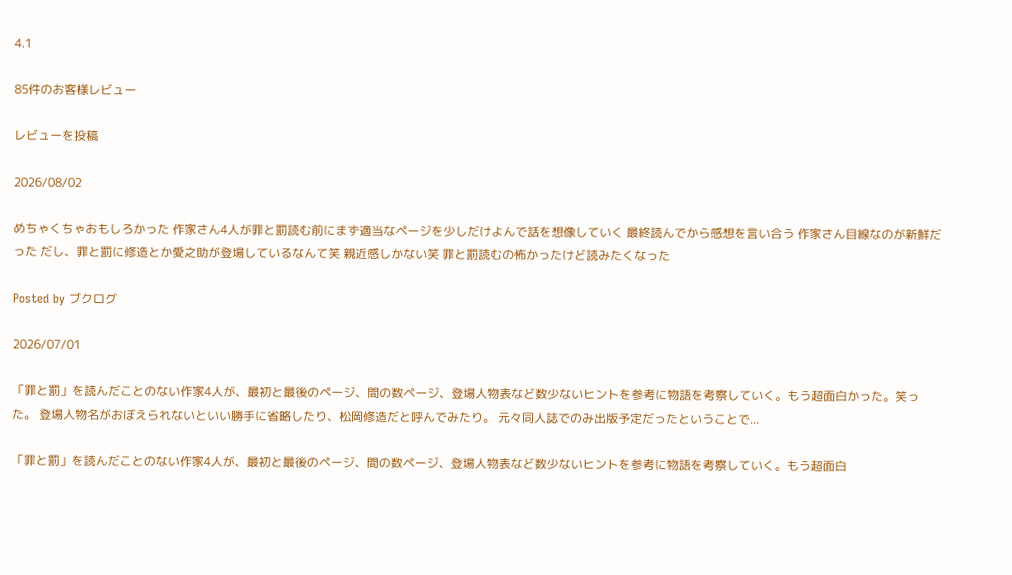4.1

85件のお客様レビュー

レビューを投稿

2026/08/02

めちゃくちゃおもしろかった 作家さん4人が罪と罰読む前にまず適当なページを少しだけよんで話を想像していく 最終読んでから感想を言い合う 作家さん目線なのが新鮮だった だし、罪と罰に修造とか愛之助が登場しているなんて笑 親近感しかない笑 罪と罰読むの怖かったけど読みたくなった

Posted by ブクログ

2026/07/01

「罪と罰」を読んだことのない作家4人が、最初と最後のページ、間の数ページ、登場人物表など数少ないヒントを参考に物語を考察していく。もう超面白かった。笑った。 登場人物名がおぼえられないといい勝手に省略したり、松岡修造だと呼んでみたり。 元々同人誌でのみ出版予定だったということで...

「罪と罰」を読んだことのない作家4人が、最初と最後のページ、間の数ページ、登場人物表など数少ないヒントを参考に物語を考察していく。もう超面白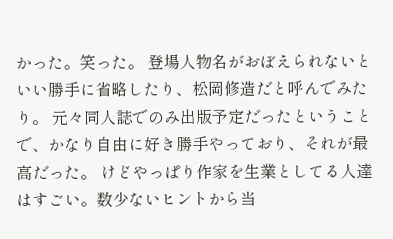かった。笑った。 登場人物名がおぼえられないといい勝手に省略したり、松岡修造だと呼んでみたり。 元々同人誌でのみ出版予定だったということで、かなり自由に好き勝手やっており、それが最高だった。 けどやっぱり作家を生業としてる人達はすごい。数少ないヒントから当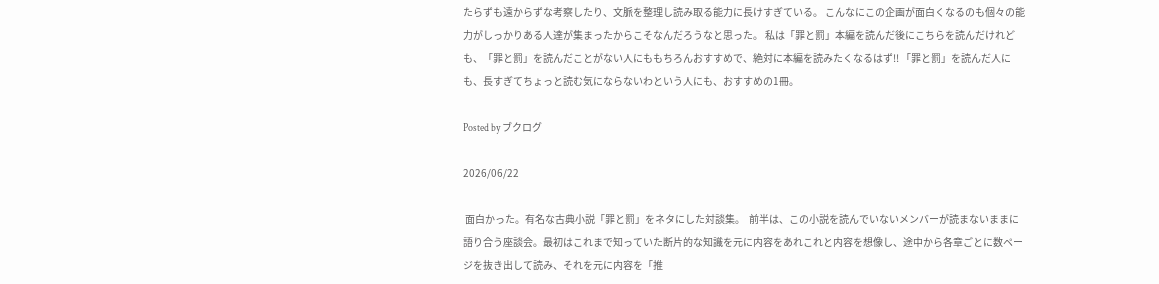たらずも遠からずな考察したり、文脈を整理し読み取る能力に長けすぎている。 こんなにこの企画が面白くなるのも個々の能力がしっかりある人達が集まったからこそなんだろうなと思った。 私は「罪と罰」本編を読んだ後にこちらを読んだけれども、「罪と罰」を読んだことがない人にももちろんおすすめで、絶対に本編を読みたくなるはず!! 「罪と罰」を読んだ人にも、長すぎてちょっと読む気にならないわという人にも、おすすめの1冊。

Posted by ブクログ

2026/06/22

 面白かった。有名な古典小説「罪と罰」をネタにした対談集。  前半は、この小説を読んでいないメンバーが読まないままに語り合う座談会。最初はこれまで知っていた断片的な知識を元に内容をあれこれと内容を想像し、途中から各章ごとに数ページを抜き出して読み、それを元に内容を「推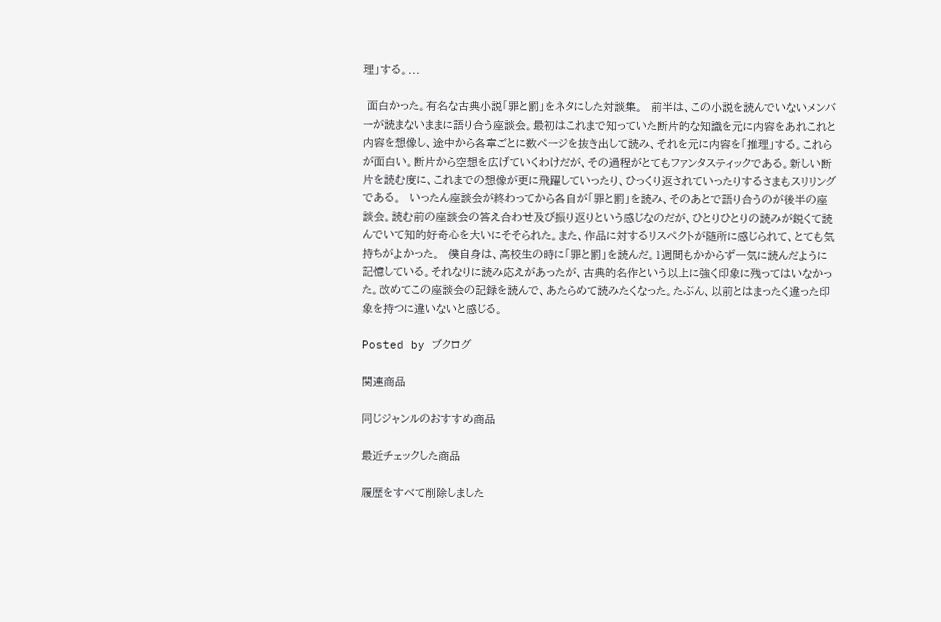理」する。...

 面白かった。有名な古典小説「罪と罰」をネタにした対談集。  前半は、この小説を読んでいないメンバーが読まないままに語り合う座談会。最初はこれまで知っていた断片的な知識を元に内容をあれこれと内容を想像し、途中から各章ごとに数ページを抜き出して読み、それを元に内容を「推理」する。これらが面白い。断片から空想を広げていくわけだが、その過程がとてもファンタスティックである。新しい断片を読む度に、これまでの想像が更に飛躍していったり、ひっくり返されていったりするさまもスリリングである。  いったん座談会が終わってから各自が「罪と罰」を読み、そのあとで語り合うのが後半の座談会。読む前の座談会の答え合わせ及び振り返りという感じなのだが、ひとりひとりの読みが鋭くて読んでいて知的好奇心を大いにそそられた。また、作品に対するリスペクトが随所に感じられて、とても気持ちがよかった。  僕自身は、高校生の時に「罪と罰」を読んだ。1週間もかからず一気に読んだように記憶している。それなりに読み応えがあったが、古典的名作という以上に強く印象に残ってはいなかった。改めてこの座談会の記録を読んで、あたらめて読みたくなった。たぶん、以前とはまったく違った印象を持つに違いないと感じる。

Posted by ブクログ

関連商品

同じジャンルのおすすめ商品

最近チェックした商品

履歴をすべて削除しました